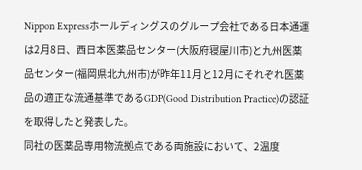Nippon Expressホールディングスのグループ会社である日本通運は2月8日、西日本医薬品センター(大阪府寝屋川市)と九州医薬品センター(福岡県北九州市)が昨年11月と12月にそれぞれ医薬品の適正な流通基準であるGDP(Good Distribution Practice)の認証を取得したと発表した。
同社の医薬品専用物流拠点である両施設において、2温度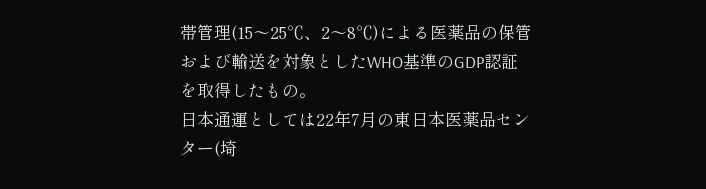帯管理(15〜25℃、2〜8℃)による医薬品の保管および輸送を対象としたWHO基準のGDP認証を取得したもの。
日本通運としては22年7月の東日本医薬品センター(埼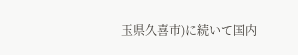玉県久喜市)に続いて国内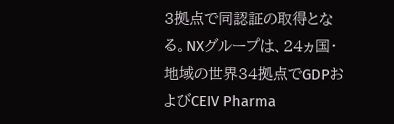3拠点で同認証の取得となる。NXグループは、24ヵ国・地域の世界34拠点でGDPおよびCEIV Pharma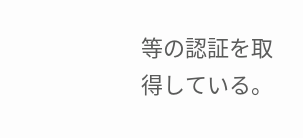等の認証を取得している。